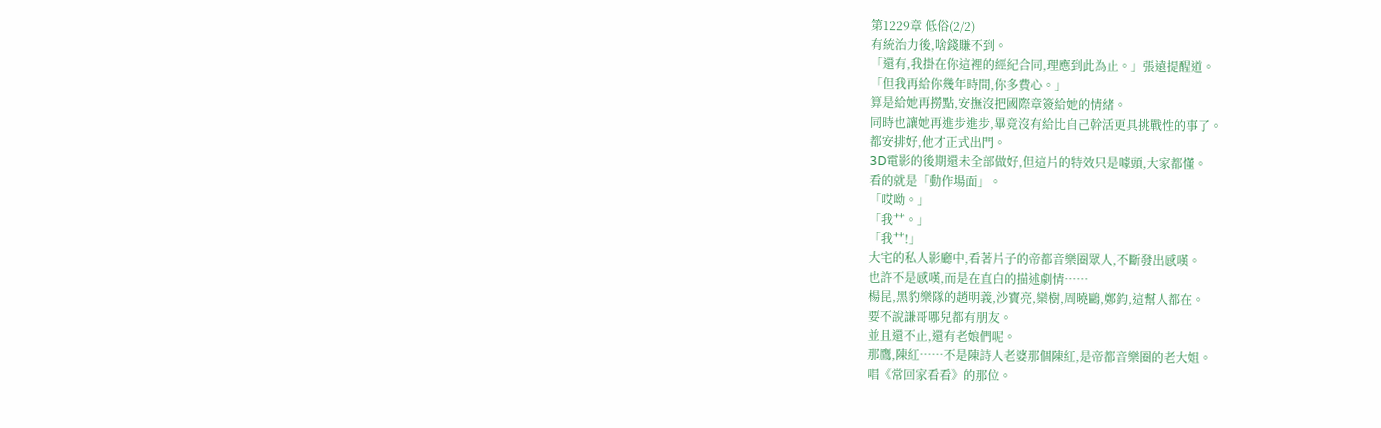第1229章 低俗(2/2)
有統治力後,啥錢賺不到。
「還有,我掛在你這裡的經紀合同,理應到此為止。」張遠提醒道。
「但我再給你幾年時間,你多費心。」
算是給她再撈點,安撫沒把國際章簽給她的情緒。
同時也讓她再進步進步,畢竟沒有給比自己幹活更具挑戰性的事了。
都安排好,他才正式出門。
3D電影的後期還未全部做好,但這片的特效只是噱頭,大家都懂。
看的就是「動作場面」。
「哎呦。」
「我艹。」
「我艹!」
大宅的私人影廳中,看著片子的帝都音樂圈眾人,不斷發出感嘆。
也許不是感嘆,而是在直白的描述劇情……
楊昆,黑豹樂隊的趙明義,沙寶亮,欒樹,周曉鷗,鄭鈞,這幫人都在。
要不說謙哥哪兒都有朋友。
並且還不止,還有老娘們呢。
那鷹,陳紅……不是陳詩人老婆那個陳紅,是帝都音樂圈的老大姐。
唱《常回家看看》的那位。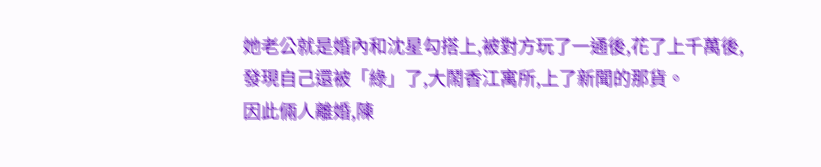她老公就是婚內和沈星勾搭上,被對方玩了一通後,花了上千萬後,發現自己還被「綠」了,大鬧香江寓所,上了新聞的那貨。
因此倆人離婚,陳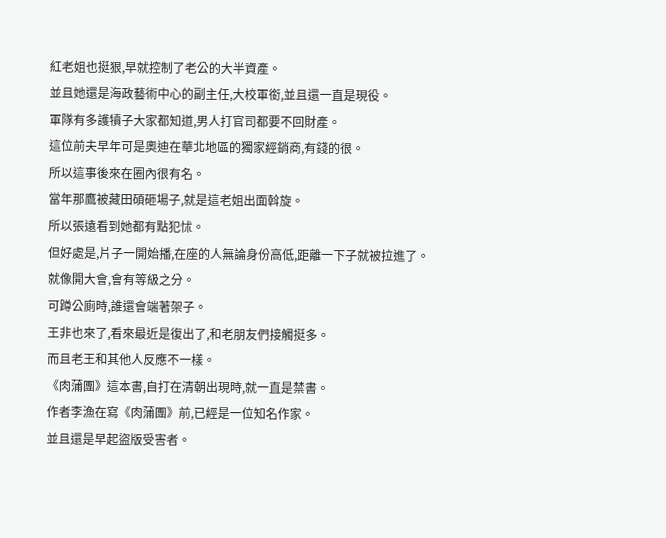紅老姐也挺狠,早就控制了老公的大半資產。
並且她還是海政藝術中心的副主任,大校軍銜,並且還一直是現役。
軍隊有多護犢子大家都知道,男人打官司都要不回財產。
這位前夫早年可是奧迪在華北地區的獨家經銷商,有錢的很。
所以這事後來在圈內很有名。
當年那鷹被藏田碩砸場子,就是這老姐出面斡旋。
所以張遠看到她都有點犯怵。
但好處是,片子一開始播,在座的人無論身份高低,距離一下子就被拉進了。
就像開大會,會有等級之分。
可蹲公廁時,誰還會端著架子。
王非也來了,看來最近是復出了,和老朋友們接觸挺多。
而且老王和其他人反應不一樣。
《肉蒲團》這本書,自打在清朝出現時,就一直是禁書。
作者李漁在寫《肉蒲團》前,已經是一位知名作家。
並且還是早起盜版受害者。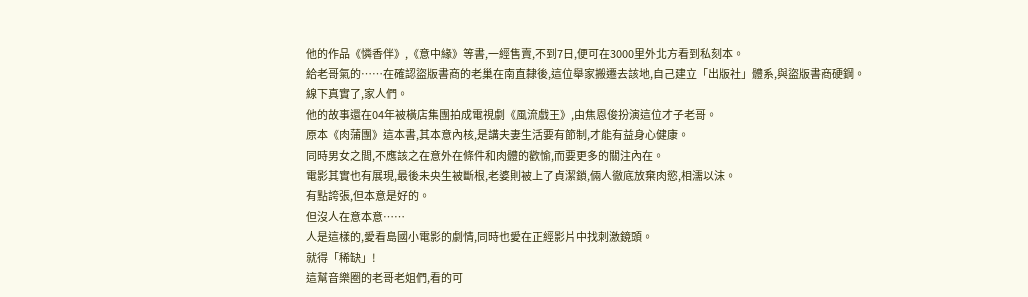他的作品《憐香伴》,《意中緣》等書,一經售賣,不到7日,便可在3000里外北方看到私刻本。
給老哥氣的……在確認盜版書商的老巢在南直隸後,這位舉家搬遷去該地,自己建立「出版社」體系,與盜版書商硬鋼。
線下真實了,家人們。
他的故事還在04年被橫店集團拍成電視劇《風流戲王》,由焦恩俊扮演這位才子老哥。
原本《肉蒲團》這本書,其本意內核,是講夫妻生活要有節制,才能有益身心健康。
同時男女之間,不應該之在意外在條件和肉體的歡愉,而要更多的關注內在。
電影其實也有展現,最後未央生被斷根,老婆則被上了貞潔鎖,倆人徹底放棄肉慾,相濡以沫。
有點誇張,但本意是好的。
但沒人在意本意……
人是這樣的,愛看島國小電影的劇情,同時也愛在正經影片中找刺激鏡頭。
就得「稀缺」!
這幫音樂圈的老哥老姐們,看的可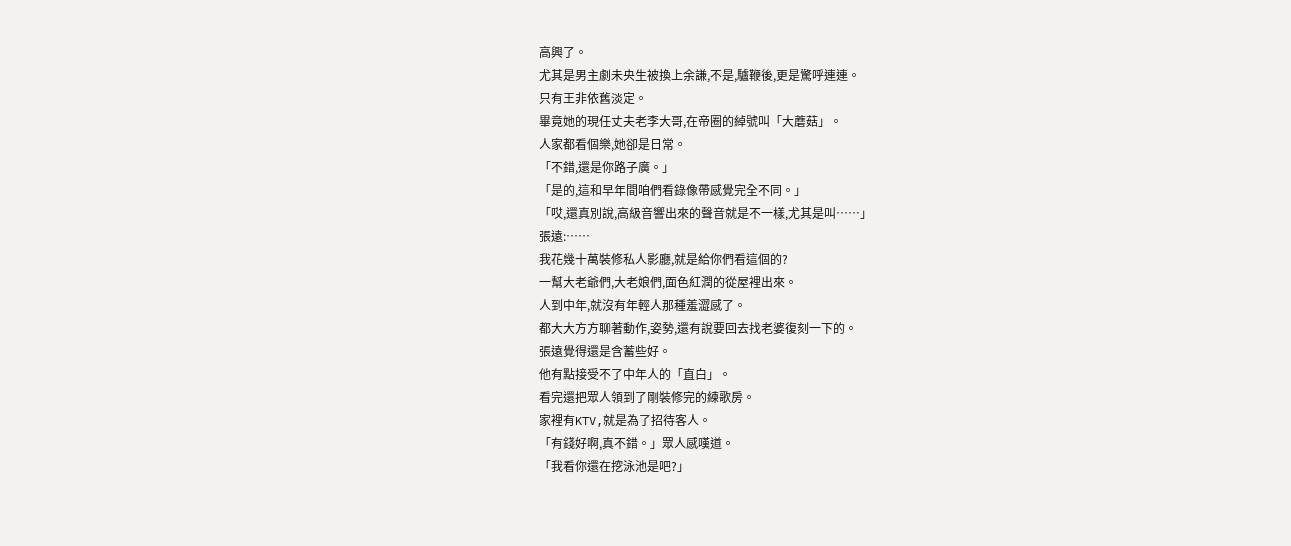高興了。
尤其是男主劇未央生被換上余謙,不是,驢鞭後,更是驚呼連連。
只有王非依舊淡定。
畢竟她的現任丈夫老李大哥,在帝圈的綽號叫「大蘑菇」。
人家都看個樂,她卻是日常。
「不錯,還是你路子廣。」
「是的,這和早年間咱們看錄像帶感覺完全不同。」
「哎,還真別說,高級音響出來的聲音就是不一樣,尤其是叫……」
張遠:……
我花幾十萬裝修私人影廳,就是給你們看這個的?
一幫大老爺們,大老娘們,面色紅潤的從屋裡出來。
人到中年,就沒有年輕人那種羞澀感了。
都大大方方聊著動作,姿勢,還有說要回去找老婆復刻一下的。
張遠覺得還是含蓄些好。
他有點接受不了中年人的「直白」。
看完還把眾人領到了剛裝修完的練歌房。
家裡有KTV,就是為了招待客人。
「有錢好啊,真不錯。」眾人感嘆道。
「我看你還在挖泳池是吧?」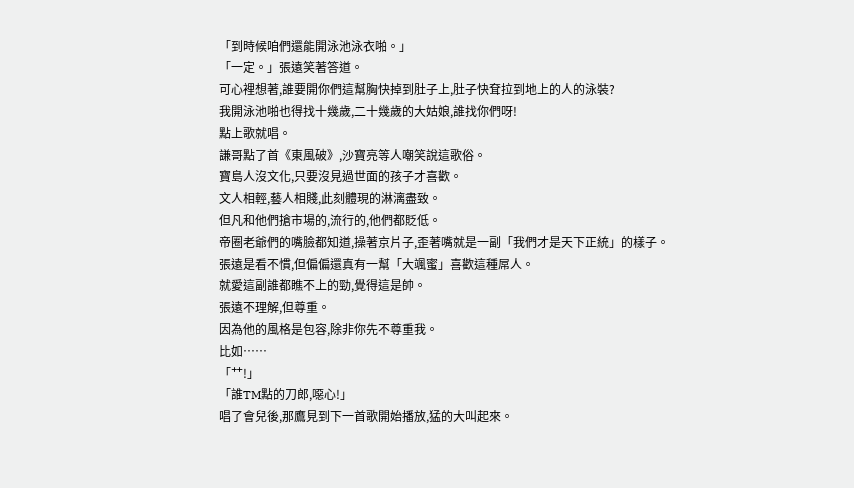「到時候咱們還能開泳池泳衣啪。」
「一定。」張遠笑著答道。
可心裡想著,誰要開你們這幫胸快掉到肚子上,肚子快耷拉到地上的人的泳裝?
我開泳池啪也得找十幾歲,二十幾歲的大姑娘,誰找你們呀!
點上歌就唱。
謙哥點了首《東風破》,沙寶亮等人嘲笑說這歌俗。
寶島人沒文化,只要沒見過世面的孩子才喜歡。
文人相輕,藝人相賤,此刻體現的淋漓盡致。
但凡和他們搶市場的,流行的,他們都貶低。
帝圈老爺們的嘴臉都知道,操著京片子,歪著嘴就是一副「我們才是天下正統」的樣子。
張遠是看不慣,但偏偏還真有一幫「大颯蜜」喜歡這種屌人。
就愛這副誰都瞧不上的勁,覺得這是帥。
張遠不理解,但尊重。
因為他的風格是包容,除非你先不尊重我。
比如……
「艹!」
「誰TM點的刀郎,噁心!」
唱了會兒後,那鷹見到下一首歌開始播放,猛的大叫起來。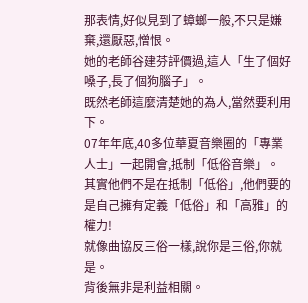那表情,好似見到了蟑螂一般,不只是嫌棄,還厭惡,憎恨。
她的老師谷建芬評價過,這人「生了個好嗓子,長了個狗腦子」。
既然老師這麼清楚她的為人,當然要利用下。
07年年底,40多位華夏音樂圈的「專業人士」一起開會,抵制「低俗音樂」。
其實他們不是在抵制「低俗」,他們要的是自己擁有定義「低俗」和「高雅」的權力!
就像曲協反三俗一樣,說你是三俗,你就是。
背後無非是利益相關。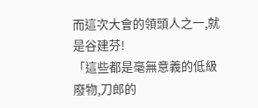而這次大會的領頭人之一,就是谷建芬!
「這些都是毫無意義的低級廢物,刀郎的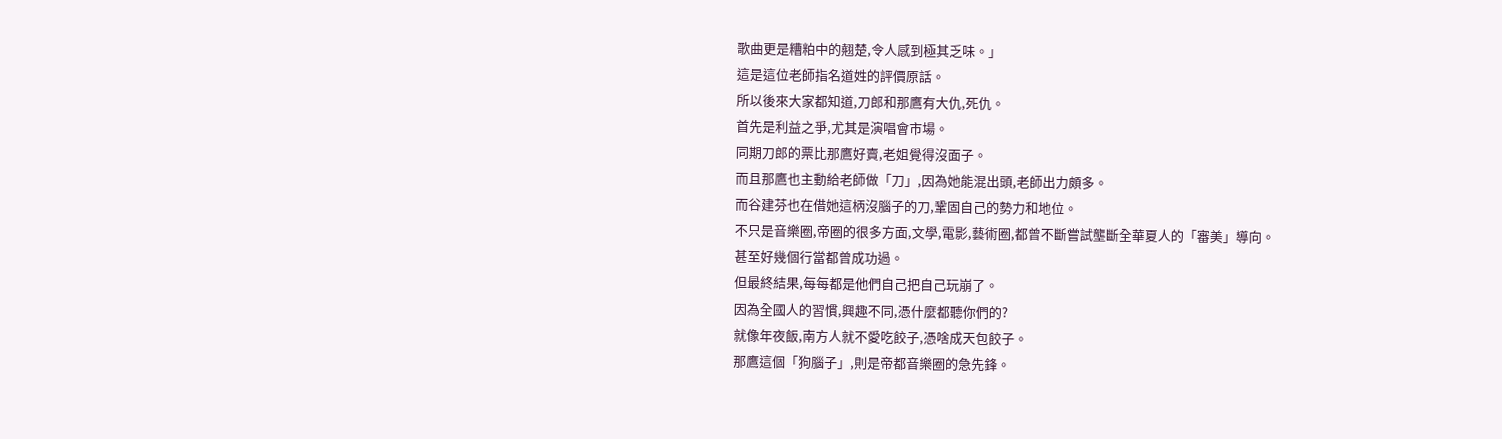歌曲更是糟粕中的翹楚,令人感到極其乏味。」
這是這位老師指名道姓的評價原話。
所以後來大家都知道,刀郎和那鷹有大仇,死仇。
首先是利益之爭,尤其是演唱會市場。
同期刀郎的票比那鷹好賣,老姐覺得沒面子。
而且那鷹也主動給老師做「刀」,因為她能混出頭,老師出力頗多。
而谷建芬也在借她這柄沒腦子的刀,鞏固自己的勢力和地位。
不只是音樂圈,帝圈的很多方面,文學,電影,藝術圈,都曾不斷嘗試壟斷全華夏人的「審美」導向。
甚至好幾個行當都曾成功過。
但最終結果,每每都是他們自己把自己玩崩了。
因為全國人的習慣,興趣不同,憑什麼都聽你們的?
就像年夜飯,南方人就不愛吃餃子,憑啥成天包餃子。
那鷹這個「狗腦子」,則是帝都音樂圈的急先鋒。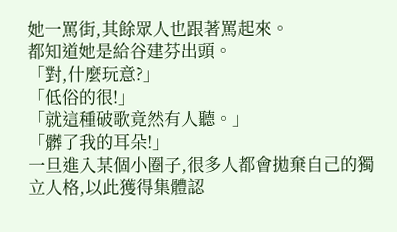她一罵街,其餘眾人也跟著罵起來。
都知道她是給谷建芬出頭。
「對,什麼玩意?」
「低俗的很!」
「就這種破歌竟然有人聽。」
「髒了我的耳朵!」
一旦進入某個小圈子,很多人都會拋棄自己的獨立人格,以此獲得集體認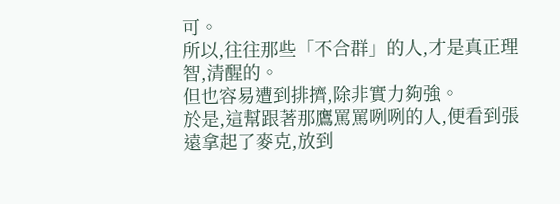可。
所以,往往那些「不合群」的人,才是真正理智,清醒的。
但也容易遭到排擠,除非實力夠強。
於是,這幫跟著那鷹罵罵咧咧的人,便看到張遠拿起了麥克,放到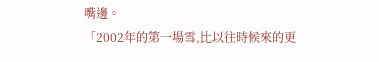嘴邊。
「2002年的第一場雪,比以往時候來的更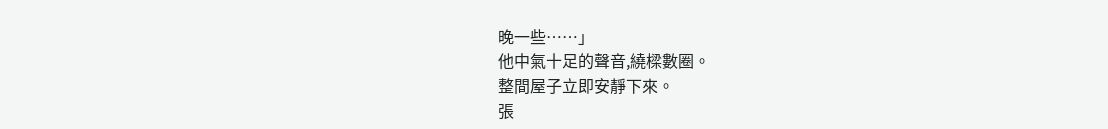晚一些……」
他中氣十足的聲音,繞樑數圈。
整間屋子立即安靜下來。
張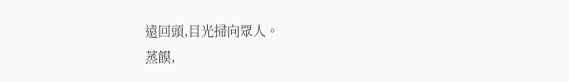遠回頭,目光掃向眾人。
蒸饃,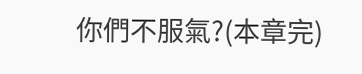你們不服氣?(本章完)